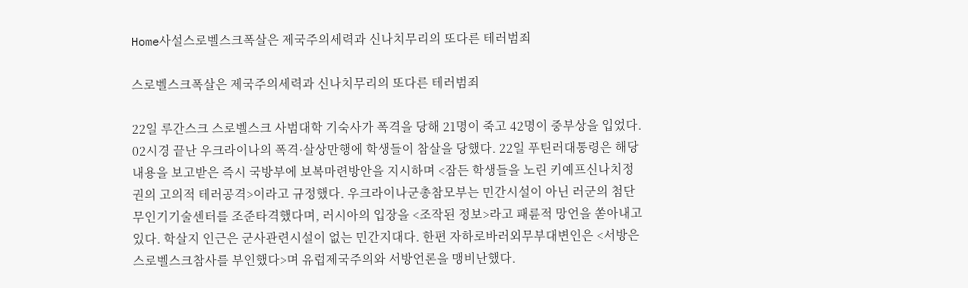Home사설스로벨스크폭살은 제국주의세력과 신나치무리의 또다른 테러범죄

스로벨스크폭살은 제국주의세력과 신나치무리의 또다른 테러범죄

22일 루간스크 스로벨스크 사범대학 기숙사가 폭격을 당해 21명이 죽고 42명이 중부상을 입었다. 02시경 끝난 우크라이나의 폭격·살상만행에 학생들이 참살을 당했다. 22일 푸틴러대통령은 해당내용을 보고받은 즉시 국방부에 보복마련방안을 지시하며 <잠든 학생들을 노린 키예프신나치정권의 고의적 테러공격>이라고 규정했다. 우크라이나군총참모부는 민간시설이 아닌 러군의 첨단무인기기술센터를 조준타격했다며, 러시아의 입장을 <조작된 정보>라고 패륜적 망언을 쏟아내고 있다. 학살지 인근은 군사관련시설이 없는 민간지대다. 한편 자하로바러외무부대변인은 <서방은 스로벨스크참사를 부인했다>며 유럽제국주의와 서방언론을 맹비난했다.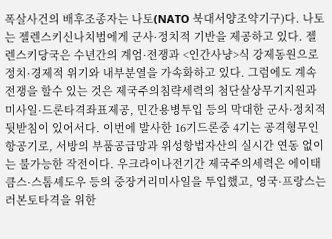폭살사건의 배후조종자는 나토(NATO 북대서양조약기구)다. 나토는 젤렌스키신나치범에게 군사·정치적 기반을 제공하고 있다. 젤렌스키당국은 수년간의 계엄·전쟁과 <인간사냥>식 강제동원으로 정치·경제적 위기와 내부분열을 가속화하고 있다. 그럼에도 계속 전쟁을 할수 있는 것은 제국주의침략세력의 첨단살상무기지원과 미사일·드론타격좌표제공, 민간용병투입 등의 막대한 군사·정치적 뒷받침이 있어서다. 이번에 발사한 16기드론중 4기는 공격형무인항공기로, 서방의 부품공급망과 위성항법자산의 실시간 연동 없이는 불가능한 작전이다. 우크라이나전기간 제국주의세력은 에이태큼스·스톰셰도우 등의 중장거리미사일을 투입했고, 영국·프랑스는 러본토타격을 위한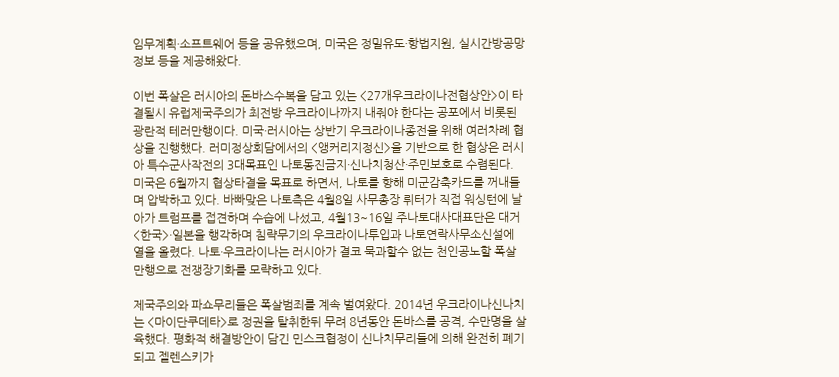임무계획·소프트웨어 등을 공유했으며, 미국은 정밀유도·항법지원, 실시간방공망정보 등을 제공해왔다.

이번 폭살은 러시아의 돈바스수복을 담고 있는 <27개우크라이나전협상안>이 타결될시 유럽제국주의가 최전방 우크라이나까지 내줘야 한다는 공포에서 비롯된 광란적 테러만행이다. 미국·러시아는 상반기 우크라이나종전을 위해 여러차례 협상을 진행했다. 러미정상회담에서의 <앵커리지정신>을 기반으로 한 협상은 러시아 특수군사작전의 3대목표인 나토동진금지·신나치청산·주민보호로 수렴된다. 미국은 6월까지 협상타결을 목표로 하면서, 나토를 향해 미군감축카드를 꺼내들며 압박하고 있다. 바빠맞은 나토측은 4월8일 사무총장 뤼터가 직접 워싱턴에 날아가 트럼프를 접견하며 수습에 나섰고, 4월13~16일 주나토대사대표단은 대거 <한국>·일본을 행각하며 침략무기의 우크라이나투입과 나토연락사무소신설에 열을 올렸다. 나토·우크라이나는 러시아가 결코 묵과할수 없는 천인공노할 폭살만행으로 전쟁장기화를 모략하고 있다.

제국주의와 파쇼무리들은 폭살범죄를 계속 벌여왔다. 2014년 우크라이나신나치는 <마이단쿠데타>로 정권을 탈취한뒤 무려 8년동안 돈바스를 공격, 수만명을 살육했다. 평화적 해결방안이 담긴 민스크협정이 신나치무리들에 의해 완전히 폐기되고 젤렌스키가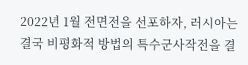2022년 1월 전면전을 선포하자, 러시아는 결국 비평화적 방법의 특수군사작전을 결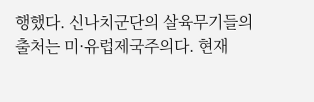행했다. 신나치군단의 살육무기들의 출처는 미·유럽제국주의다. 현재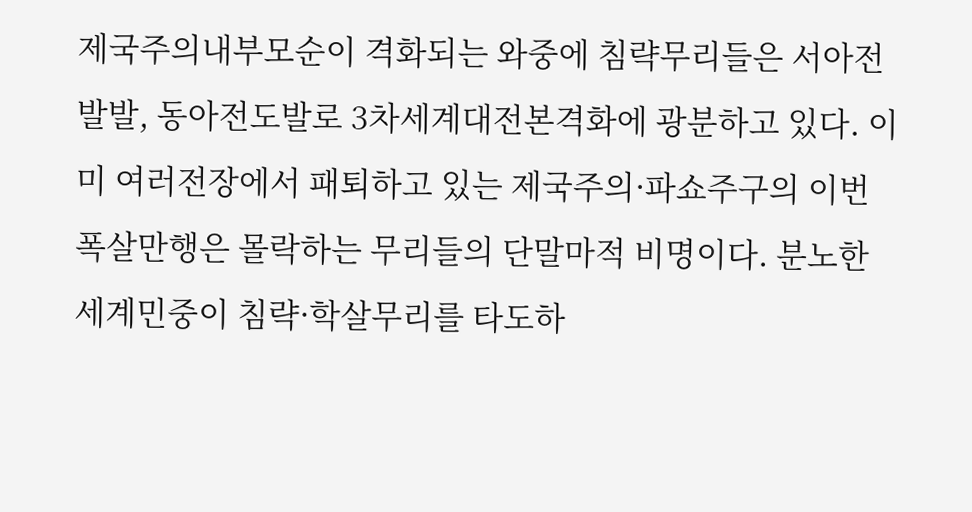제국주의내부모순이 격화되는 와중에 침략무리들은 서아전발발, 동아전도발로 3차세계대전본격화에 광분하고 있다. 이미 여러전장에서 패퇴하고 있는 제국주의·파쇼주구의 이번 폭살만행은 몰락하는 무리들의 단말마적 비명이다. 분노한 세계민중이 침략·학살무리를 타도하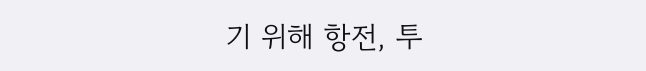기 위해 항전, 투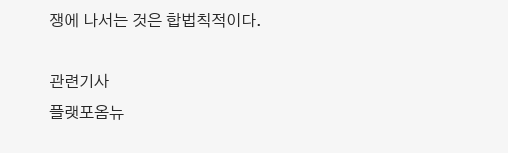쟁에 나서는 것은 합법칙적이다.

관련기사
플랫포옴뉴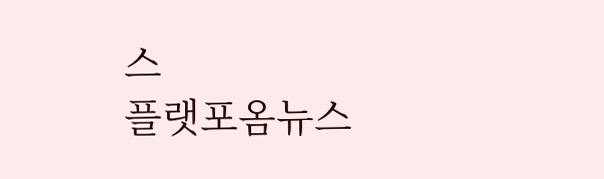스
플랫포옴뉴스